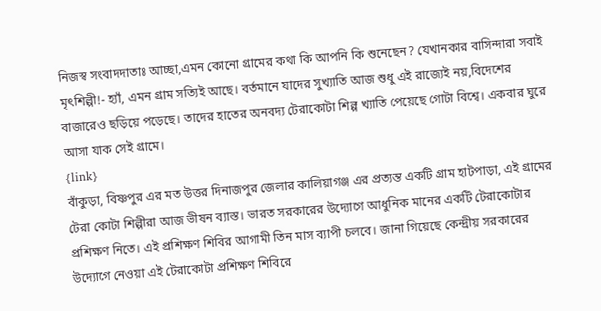নিজস্ব সংবাদদাতাঃ আচ্ছা,এমন কোনো গ্রামের কথা কি আপনি কি শুনেছেন? যেখানকার বাসিন্দারা সবাই মৃৎশিল্পী!- হ্যাঁ, এমন গ্রাম সত্যিই আছে। বর্তমানে যাদের সুখ্যাতি আজ শুধু এই রাজ্যেই নয়,বিদেশের বাজারেও ছড়িয়ে পড়েছে। তাদের হাতের অনবদ্য টেরাকোটা শিল্প খ্যাতি পেয়েছে গোটা বিশ্বে। একবার ঘুরে আসা যাক সেই গ্রামে।
{link}
বাঁকুড়া, বিষ্ণপুর এর মত উত্তর দিনাজপুর জেলার কালিয়াগঞ্জ এর প্রত্যন্ত একটি গ্রাম হাটপাড়া, এই গ্রামের টেরা কোটা শিল্পীরা আজ ভীষন ব্যাস্ত। ভারত সরকারের উদ্যোগে আধুনিক মানের একটি টেরাকোটার প্রশিক্ষণ নিতে। এই প্রশিক্ষণ শিবির আগামী তিন মাস ব্যাপী চলবে। জানা গিয়েছে কেন্দ্রীয় সরকারের উদ্যোগে নেওয়া এই টেরাকোটা প্রশিক্ষণ শিবিরে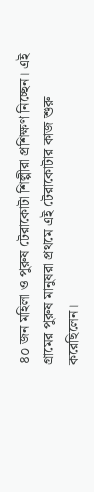৪০ জন মহিলা ও পুরুষ টেরাকোটা শিল্পীরা প্রশিক্ষণ নিচ্ছেন। এই গ্রামের পুরুষ মানুষরা প্রথমে এই টেরাকোটার কাজ শুরু করেছিলেন।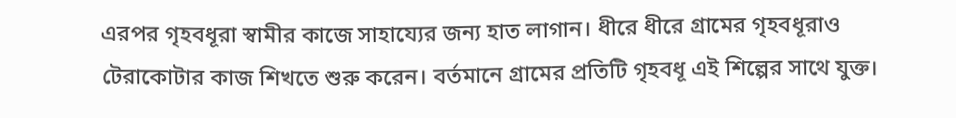এরপর গৃহবধূরা স্বামীর কাজে সাহায্যের জন্য হাত লাগান। ধীরে ধীরে গ্রামের গৃহবধূরাও টেরাকোটার কাজ শিখতে শুরু করেন। বর্তমানে গ্রামের প্রতিটি গৃহবধূ এই শিল্পের সাথে যুক্ত।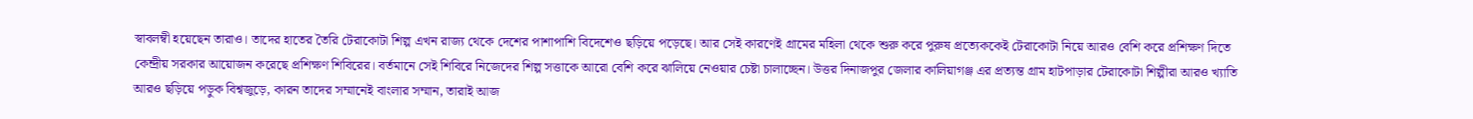স্বাবলম্বী হয়েছেন তারাও। তাদের হাতের তৈরি টেরাকোটা শিল্প এখন রাজ্য থেকে দেশের পাশাপাশি বিদেশেও ছড়িয়ে পড়েছে। আর সেই কারণেই গ্রামের মহিলা থেকে শুরু করে পুরুষ প্রত্যেককেই টেরাকোটা নিয়ে আরও বেশি করে প্রশিক্ষণ দিতে কেন্দ্রীয় সরকার আয়োজন করেছে প্রশিক্ষণ শিবিরের। বর্তমানে সেই শিবিরে নিজেদের শিল্প সত্তাকে আরো বেশি করে ঝালিয়ে নেওয়ার চেষ্টা চালাচ্ছেন। উত্তর দিনাজপুর জেলার কালিয়াগঞ্জ এর প্রত্যন্ত গ্রাম হাটপাড়ার টেরাকোটা শিল্পীরা আরও খ্যাতি আরও ছড়িয়ে পড়ুক বিশ্বজুড়ে, কারন তাদের সম্মানেই বাংলার সম্মান, তারাই আজ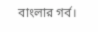বাংলার গর্ব।